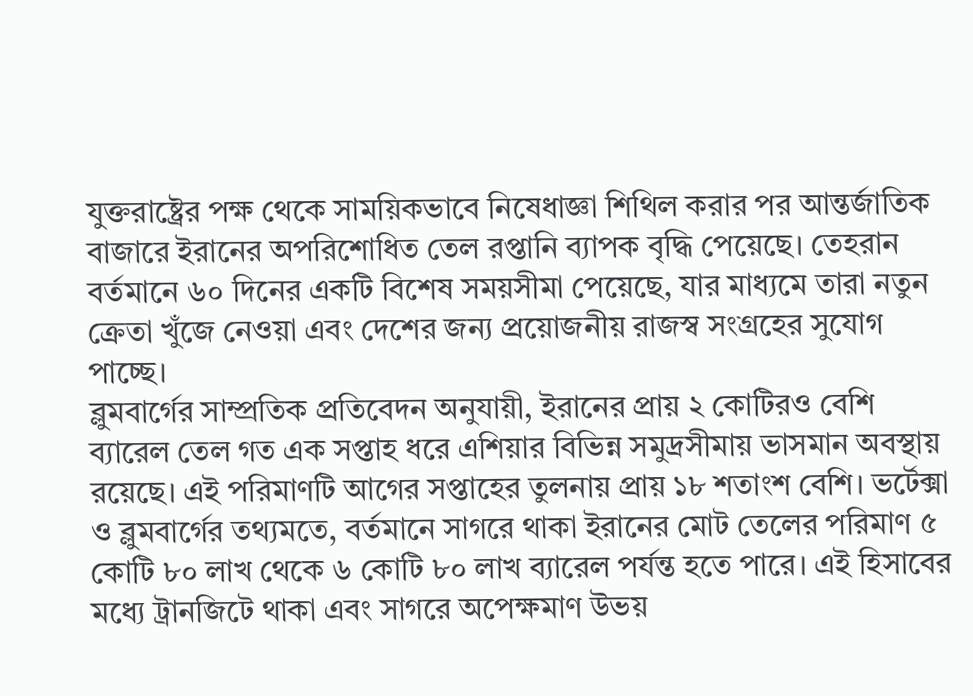যুক্তরাষ্ট্রের পক্ষ থেকে সাময়িকভাবে নিষেধাজ্ঞা শিথিল করার পর আন্তর্জাতিক বাজারে ইরানের অপরিশোধিত তেল রপ্তানি ব্যাপক বৃদ্ধি পেয়েছে। তেহরান বর্তমানে ৬০ দিনের একটি বিশেষ সময়সীমা পেয়েছে, যার মাধ্যমে তারা নতুন ক্রেতা খুঁজে নেওয়া এবং দেশের জন্য প্রয়োজনীয় রাজস্ব সংগ্রহের সুযোগ পাচ্ছে।
ব্লুমবার্গের সাম্প্রতিক প্রতিবেদন অনুযায়ী, ইরানের প্রায় ২ কোটিরও বেশি ব্যারেল তেল গত এক সপ্তাহ ধরে এশিয়ার বিভিন্ন সমুদ্রসীমায় ভাসমান অবস্থায় রয়েছে। এই পরিমাণটি আগের সপ্তাহের তুলনায় প্রায় ১৮ শতাংশ বেশি। ভর্টেক্সা ও ব্লুমবার্গের তথ্যমতে, বর্তমানে সাগরে থাকা ইরানের মোট তেলের পরিমাণ ৫ কোটি ৮০ লাখ থেকে ৬ কোটি ৮০ লাখ ব্যারেল পর্যন্ত হতে পারে। এই হিসাবের মধ্যে ট্রানজিটে থাকা এবং সাগরে অপেক্ষমাণ উভয়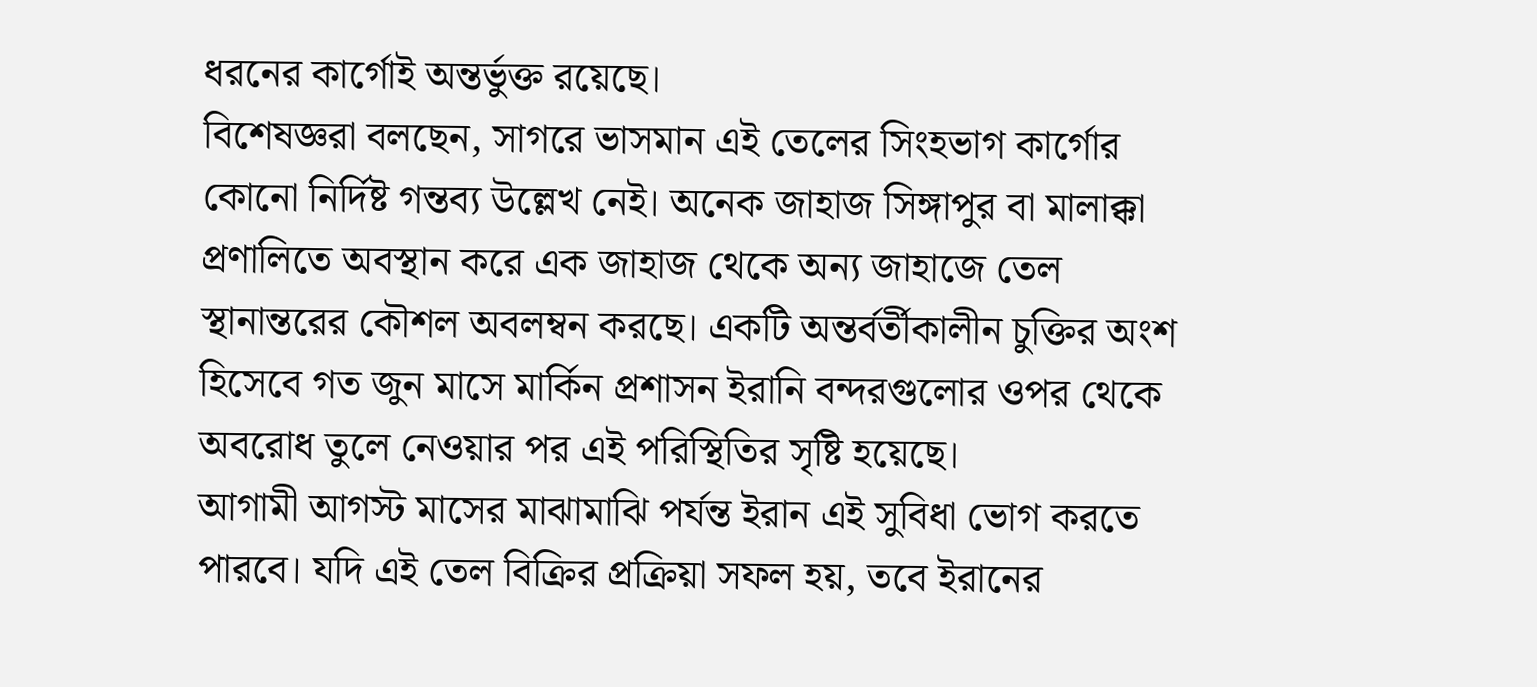ধরনের কার্গোই অন্তর্ভুক্ত রয়েছে।
বিশেষজ্ঞরা বলছেন, সাগরে ভাসমান এই তেলের সিংহভাগ কার্গোর কোনো নির্দিষ্ট গন্তব্য উল্লেখ নেই। অনেক জাহাজ সিঙ্গাপুর বা মালাক্কা প্রণালিতে অবস্থান করে এক জাহাজ থেকে অন্য জাহাজে তেল স্থানান্তরের কৌশল অবলম্বন করছে। একটি অন্তর্বর্তীকালীন চুক্তির অংশ হিসেবে গত জুন মাসে মার্কিন প্রশাসন ইরানি বন্দরগুলোর ওপর থেকে অবরোধ তুলে নেওয়ার পর এই পরিস্থিতির সৃষ্টি হয়েছে।
আগামী আগস্ট মাসের মাঝামাঝি পর্যন্ত ইরান এই সুবিধা ভোগ করতে পারবে। যদি এই তেল বিক্রির প্রক্রিয়া সফল হয়, তবে ইরানের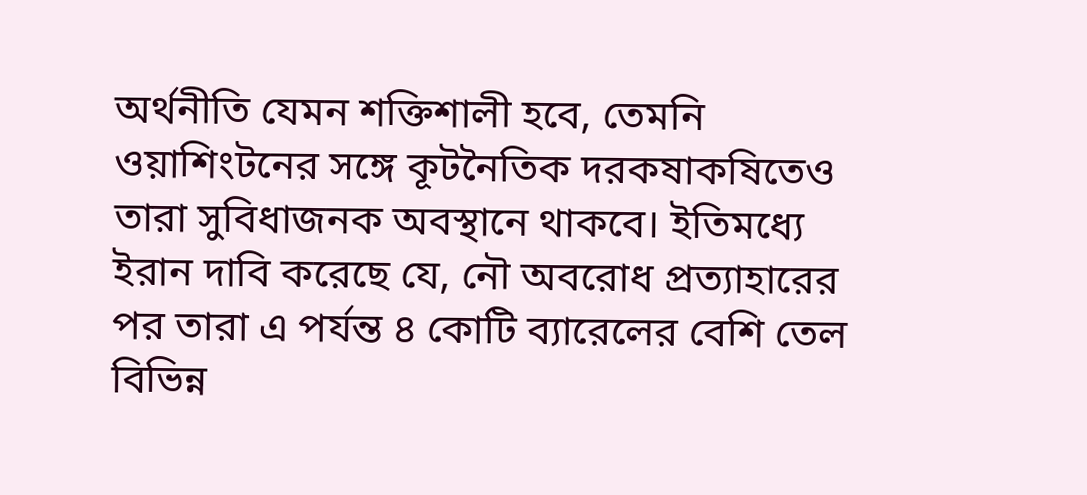অর্থনীতি যেমন শক্তিশালী হবে, তেমনি ওয়াশিংটনের সঙ্গে কূটনৈতিক দরকষাকষিতেও তারা সুবিধাজনক অবস্থানে থাকবে। ইতিমধ্যে ইরান দাবি করেছে যে, নৌ অবরোধ প্রত্যাহারের পর তারা এ পর্যন্ত ৪ কোটি ব্যারেলের বেশি তেল বিভিন্ন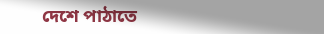দেশে পাঠাতে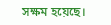সক্ষম হয়েছে।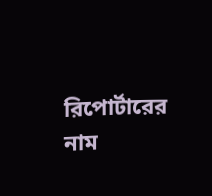রিপোর্টারের নাম